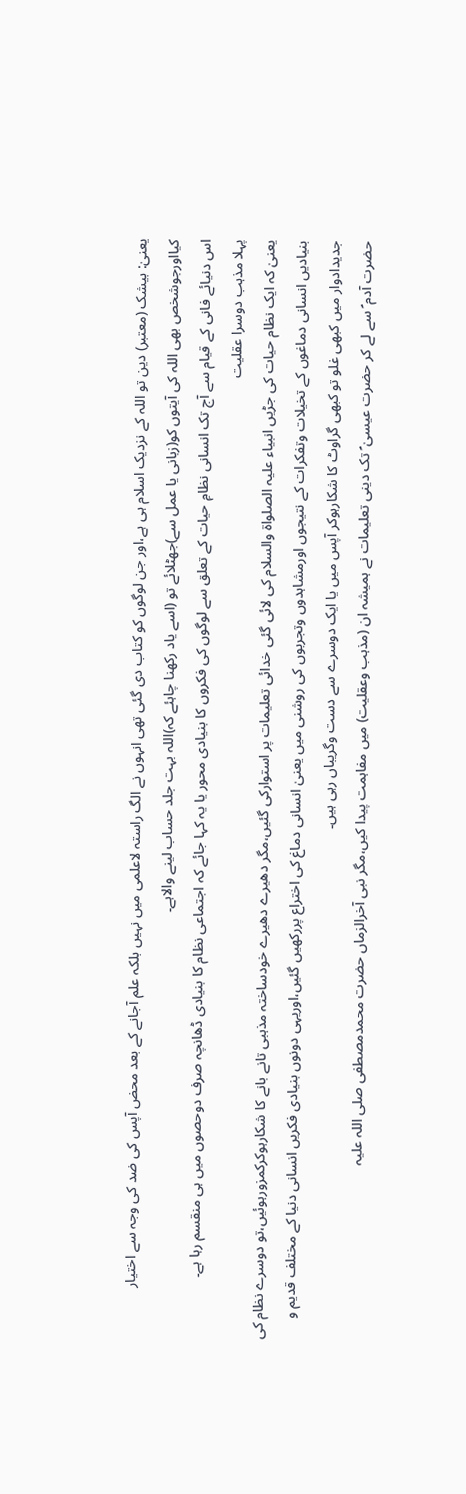یعنیٰ: بیشک (معتبر) دین تو اللہ کے نزدیک اسلام ہی ہے،اور جن لوگوں کو کتاب دی گئی تھی انہوں نے الگ راستہ لاعلمی میں نہیں بلکہ علم آجانے کے بعد محض آپس کی ضد کی وجہ سے اختیار کیااورجوشخص بھی اللہ کی آیتوں کو(زبانی یا عمل سے)جھٹلائے تو (اسے یاد رکھنا چاہئے کہ)اللہ بہت جلد حساب لینے والاہے۔
اس دنیائے فانی کے قیام سے آج تک انسانی نظامِ حیات کے تعلق سے لوگوں کی فکروں کا بنیادی محور یا یہ کہا جائے کہ اجتماعی نظام کا بنیادی ڈھانچہ صرف دوحصوں میں ہی منقسم رہا ہے۔
پہلا مذہب دوسرا عقلیت
یعنیٰ کہ ایک نظام حیات کی جڑیں انبیاء علیہ الصلواۃ والسلام کی لائی گئی خدائی تعلیمات پر استوارکی گئیں،مگر دھیرے دھیرے خودساختہ مذہبی تانے بانے کا شکارہوکرکمزورہوئیں،تو دوسرے نظام کی بنیادیں انسانی دماغوں کے تخیلات وتفکرات کے نتیجوں اورمشاہدوں وتجربوں کی روشنی میں یعنیٰ انسانی دماغ کی اختراع پررکھیں گئیں،اوریہی دونوں بنیادی فکریں انسانی دنیا کے مختلف قدیم و جدیدادوار میں کبھی غلو تو کبھی گراوٹ کا شکارہوکر آپس میں یا ایک دوسرے سے دست وگریباں رہی ہیں۔
حضرت آدم ؑ سے لے کر حضرت عیسیٰ ؑ تک دینی تعلیمات نے ہمیشہ ان (مذہب وعقلیت) میں مفاہمت پیدا کیں،مگر نبی آخرالزماں حضرت محمدمصطفی صلی اللہ علیہ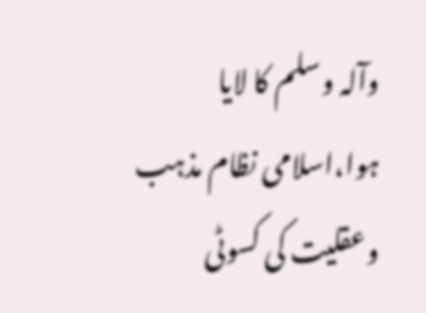وآلہ وسلم کا لایا ہوا،اسلامی نظام مذہب وعقلیت کی کسوٹی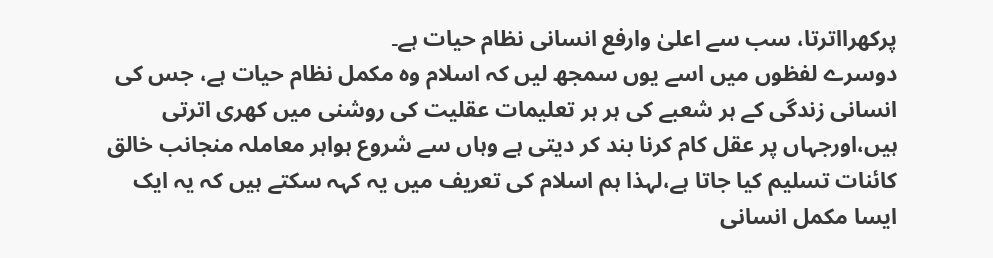پرکھرااترتا، سب سے اعلیٰ وارفع انسانی نظام حیات ہے۔
دوسرے لفظوں میں اسے یوں سمجھ لیں کہ اسلام وہ مکمل نظام حیات ہے، جس کی انسانی زندگی کے ہر شعبے کی ہر ہر تعلیمات عقلیت کی روشنی میں کھری اترتی ہیں،اورجہاں پر عقل کام کرنا بند کر دیتی ہے وہاں سے شروع ہواہر معاملہ منجانب خالق کائنات تسلیم کیا جاتا ہے،لہذا ہم اسلام کی تعریف میں یہ کہہ سکتے ہیں کہ یہ ایک ایسا مکمل انسانی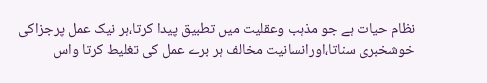نظام حیات ہے جو مذہب وعقلیت میں تطبیق پیدا کرتا،ہر نیک عمل پرجزاکی خوشخبری سناتا،اورانسانیت مخالف ہر برے عمل کی تغلیط کرتا واس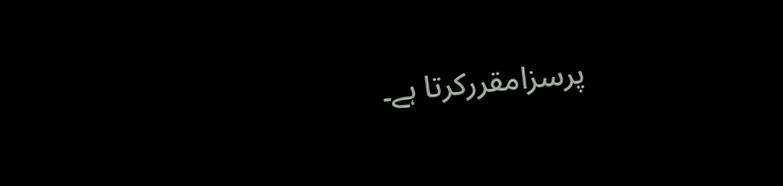پرسزامقررکرتا ہے۔